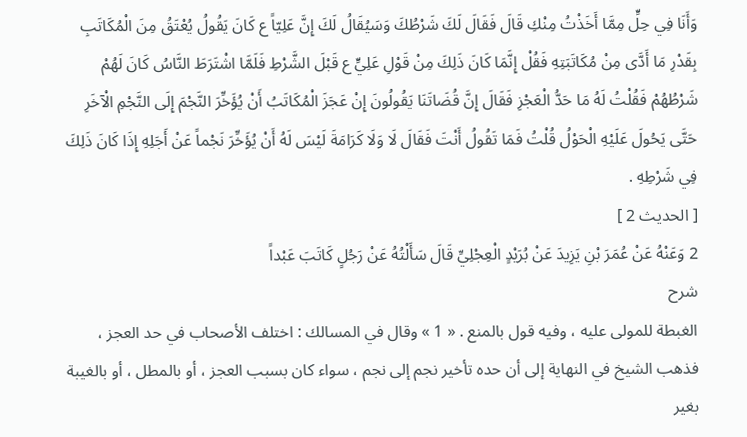وَأَنَا فِي حِلٍّ مِمَّا أَخَذْتُ مِنْكِ قَالَ فَقَالَ لَكَ شَرْطُكَ وَسَيُقَالُ لَكَ إِنَّ عَلِيّاً ع كَانَ يَقُولُ يُعْتَقُ مِنَ الْمُكَاتَبِ بِقَدْرِ مَا أَدَّى مِنْ مُكَاتَبَتِهِ فَقُلْ إِنَّمَا كَانَ ذَلِكَ مِنْ قَوْلِ عَلِيٍّ ع قَبْلَ الشَّرْطِ فَلَمَّا اشْتَرَطَ النَّاسُ كَانَ لَهُمْ شَرْطُهُمْ فَقُلْتُ لَهُ مَا حَدُّ الْعَجْزِ فَقَالَ إِنَّ قُضَاتَنَا يَقُولُونَ إِنْ عَجَزَ الْمُكَاتَبُ أَنْ يُؤَخِّرَ النَّجْمَ إِلَى النَّجْمِ الْآخَرِ حَتَّى يَحُولَ عَلَيْهِ الْحَوْلُ قُلْتُ فَمَا تَقُولُ أَنْتَ فَقَالَ لَا وَلَا كَرَامَةَ لَيْسَ لَهُ أَنْ يُؤَخِّرَ نَجْماً عَنْ أَجَلِهِ إِذَا كَانَ ذَلِكَ فِي شَرْطِهِ .
[ الحديث 2 ]
2 وَعَنْهُ عَنْ عُمَرَ بْنِ يَزِيدَ عَنْ بُرَيْدٍ الْعِجْلِيِّ قَالَ سَأَلْتُهُ عَنْ رَجُلٍ كَاتَبَ عَبْداً
شرح
الغبطة للمولى عليه ، وفيه قول بالمنع . « 1 » وقال في المسالك : اختلف الأصحاب في حد العجز ، فذهب الشيخ في النهاية إلى أن حده تأخير نجم إلى نجم ، سواء كان بسبب العجز ، أو بالمطل ، أو بالغيبة بغير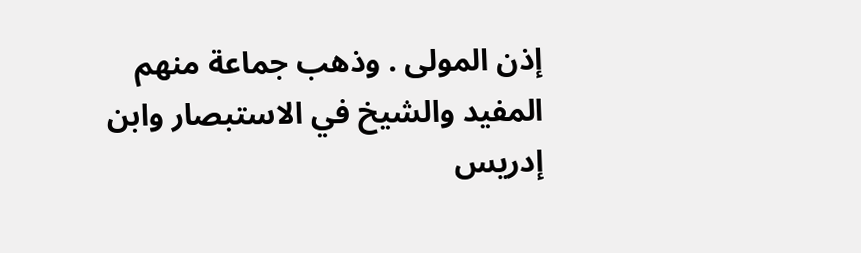إذن المولى . وذهب جماعة منهم المفيد والشيخ في الاستبصار وابن إدريس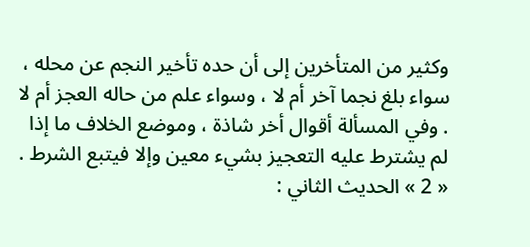وكثير من المتأخرين إلى أن حده تأخير النجم عن محله ، سواء بلغ نجما آخر أم لا ، وسواء علم من حاله العجز أم لا . وفي المسألة أقوال أخر شاذة ، وموضع الخلاف ما إذا لم يشترط عليه التعجيز بشيء معين وإلا فيتبع الشرط . « 2 » الحديث الثاني :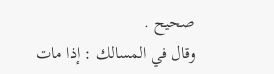صحيح .
وقال في المسالك : إذا مات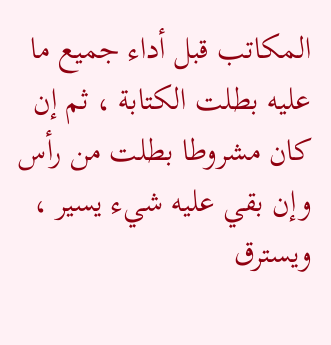المكاتب قبل أداء جميع ما عليه بطلت الكتابة ، ثم إن كان مشروطا بطلت من رأس وإن بقي عليه شيء يسير ، ويسترق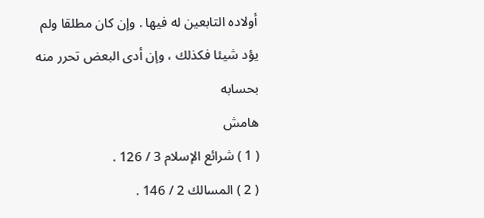أولاده التابعين له فيها . وإن كان مطلقا ولم يؤد شيئا فكذلك ، وإن أدى البعض تحرر منه بحسابه
هامش
( 1 ) شرائع الإسلام 3 / 126 .
( 2 ) المسالك 2 / 146 .